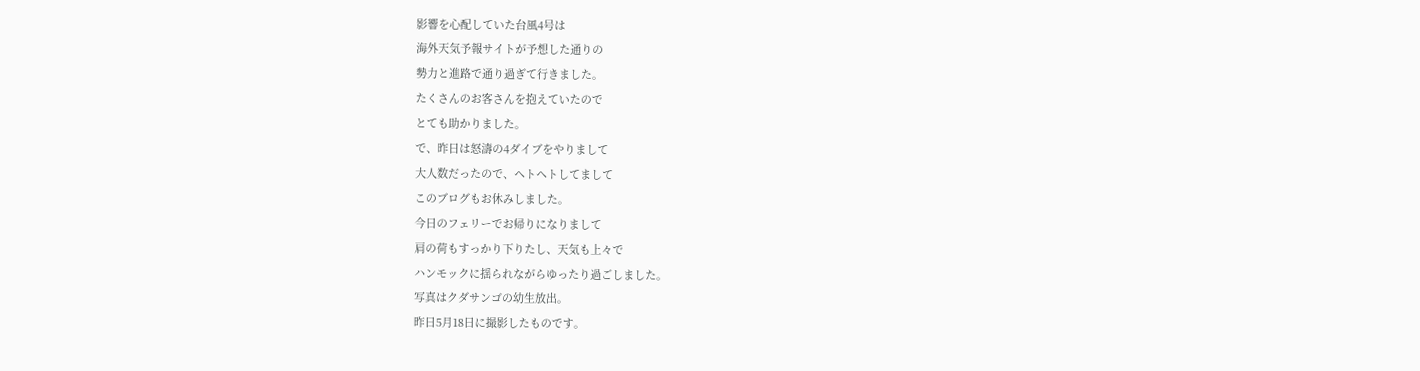影響を心配していた台風4号は
海外天気予報サイトが予想した通りの
勢力と進路で通り過ぎて行きました。
たくさんのお客さんを抱えていたので
とても助かりました。
で、昨日は怒濤の4ダイブをやりまして
大人数だったので、ヘトヘトしてまして
このブログもお休みしました。
今日のフェリーでお帰りになりまして
肩の荷もすっかり下りたし、天気も上々で
ハンモックに揺られながらゆったり過ごしました。
写真はクダサンゴの幼生放出。
昨日5月18日に撮影したものです。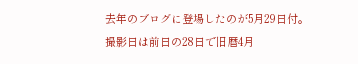去年のブログに登場したのが5月29日付。
撮影日は前日の28日で旧暦4月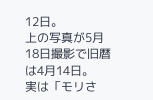12日。
上の写真が5月18日撮影で旧暦は4月14日。
実は「モリさ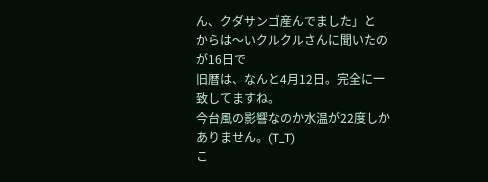ん、クダサンゴ産んでました」と
からは〜いクルクルさんに聞いたのが16日で
旧暦は、なんと4月12日。完全に一致してますね。
今台風の影響なのか水温が22度しかありません。(T_T)
こ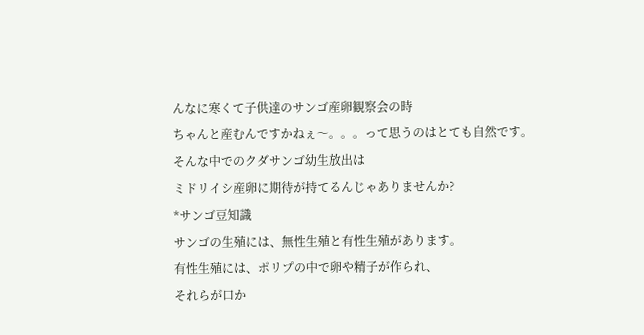んなに寒くて子供達のサンゴ産卵観察会の時
ちゃんと産むんですかねぇ〜。。。って思うのはとても自然です。
そんな中でのクダサンゴ幼生放出は
ミドリイシ産卵に期待が持てるんじゃありませんか?
*サンゴ豆知識
サンゴの生殖には、無性生殖と有性生殖があります。
有性生殖には、ポリプの中で卵や精子が作られ、
それらが口か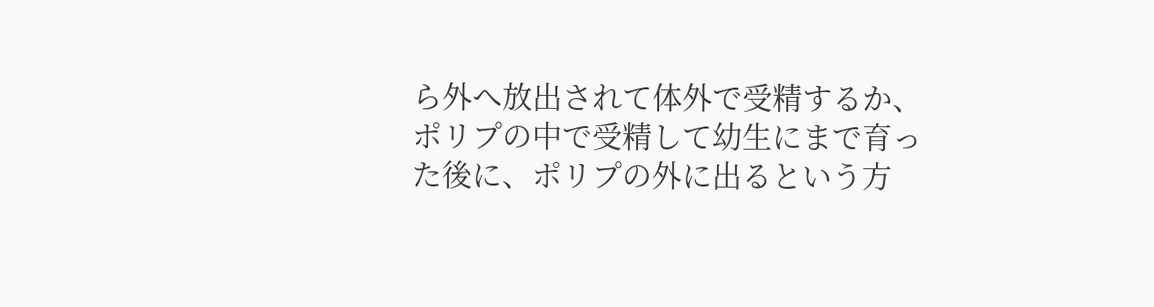ら外へ放出されて体外で受精するか、
ポリプの中で受精して幼生にまで育った後に、ポリプの外に出るという方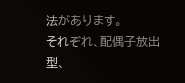法があります。
それぞれ、配偶子放出型、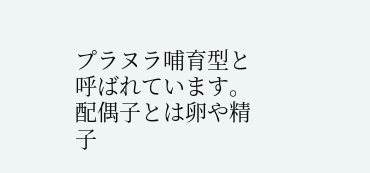プラヌラ哺育型と呼ばれています。
配偶子とは卵や精子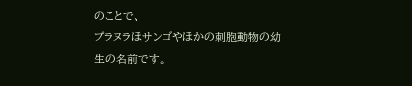のことで、
プラヌラほサンゴやほかの刺胞動物の幼生の名前です。